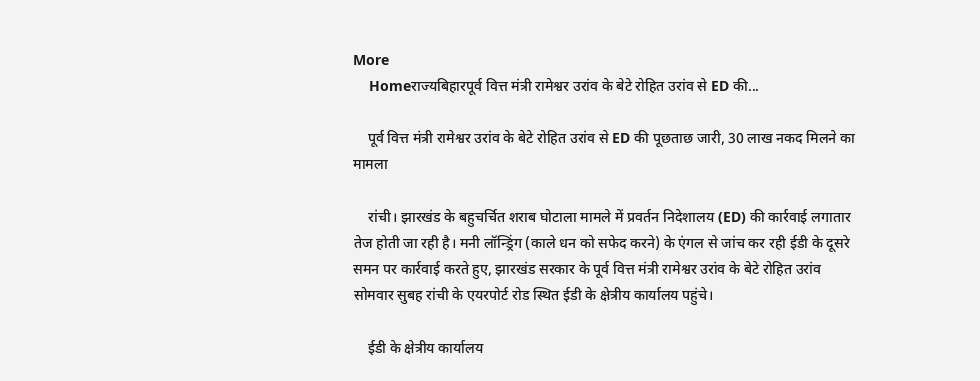More
    Homeराज्यबिहारपूर्व वित्त मंत्री रामेश्वर उरांव के बेटे रोहित उरांव से ED की...

    पूर्व वित्त मंत्री रामेश्वर उरांव के बेटे रोहित उरांव से ED की पूछताछ जारी, 30 लाख नकद मिलने का मामला

    रांची। झारखंड के बहुचर्चित शराब घोटाला मामले में प्रवर्तन निदेशालय (ED) की कार्रवाई लगातार तेज होती जा रही है। मनी लॉन्ड्रिंग (काले धन को सफेद करने) के एंगल से जांच कर रही ईडी के दूसरे समन पर कार्रवाई करते हुए, झारखंड सरकार के पूर्व वित्त मंत्री रामेश्वर उरांव के बेटे रोहित उरांव सोमवार सुबह रांची के एयरपोर्ट रोड स्थित ईडी के क्षेत्रीय कार्यालय पहुंचे।

    ईडी के क्षेत्रीय कार्यालय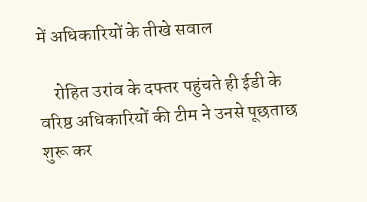में अधिकारियों के तीखे सवाल

    रोहित उरांव के दफ्तर पहुंचते ही ईडी के वरिष्ठ अधिकारियों की टीम ने उनसे पूछताछ शुरू कर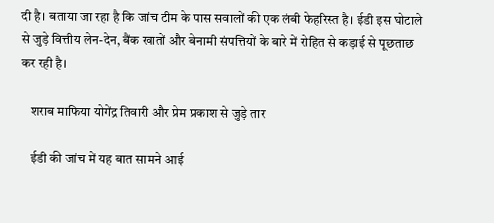दी है। बताया जा रहा है कि जांच टीम के पास सवालों की एक लंबी फेहरिस्त है। ईडी इस घोटाले से जुड़े वित्तीय लेन-देन, बैंक खातों और बेनामी संपत्तियों के बारे में रोहित से कड़ाई से पूछताछ कर रही है।

    शराब माफिया योगेंद्र तिवारी और प्रेम प्रकाश से जुड़े तार

    ईडी की जांच में यह बात सामने आई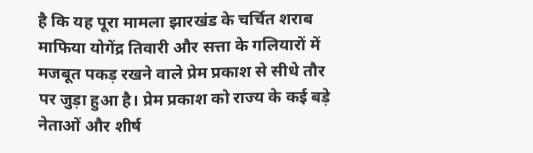है कि यह पूरा मामला झारखंड के चर्चित शराब माफिया योगेंद्र तिवारी और सत्ता के गलियारों में मजबूत पकड़ रखने वाले प्रेम प्रकाश से सीधे तौर पर जुड़ा हुआ है। प्रेम प्रकाश को राज्य के कई बड़े नेताओं और शीर्ष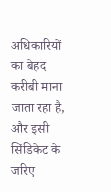अधिकारियों का बेहद करीबी माना जाता रहा है, और इसी सिंडिकेट के जरिए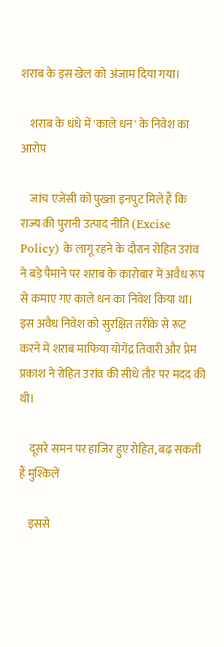शराब के इस खेल को अंजाम दिया गया।

    शराब के धंधे में 'काले धन' के निवेश का आरोप

    जांच एजेंसी को पुख्ता इनपुट मिले हैं कि राज्य की पुरानी उत्पाद नीति (Excise Policy) के लागू रहने के दौरान रोहित उरांव ने बड़े पैमाने पर शराब के कारोबार में अवैध रूप से कमाए गए काले धन का निवेश किया था। इस अवैध निवेश को सुरक्षित तरीके से रूट करने में शराब माफिया योगेंद्र तिवारी और प्रेम प्रकाश ने रोहित उरांव की सीधे तौर पर मदद की थी।

    दूसरे समन पर हाजिर हुए रोहित, बढ़ सकती हैं मुश्किलें

    इससे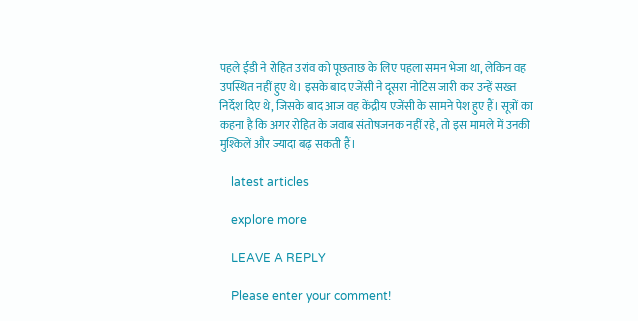पहले ईडी ने रोहित उरांव को पूछताछ के लिए पहला समन भेजा था, लेकिन वह उपस्थित नहीं हुए थे। इसके बाद एजेंसी ने दूसरा नोटिस जारी कर उन्हें सख्त निर्देश दिए थे, जिसके बाद आज वह केंद्रीय एजेंसी के सामने पेश हुए हैं। सूत्रों का कहना है कि अगर रोहित के जवाब संतोषजनक नहीं रहे, तो इस मामले में उनकी मुश्किलें और ज्यादा बढ़ सकती हैं।

    latest articles

    explore more

    LEAVE A REPLY

    Please enter your comment!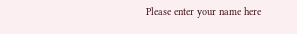Please enter your name here